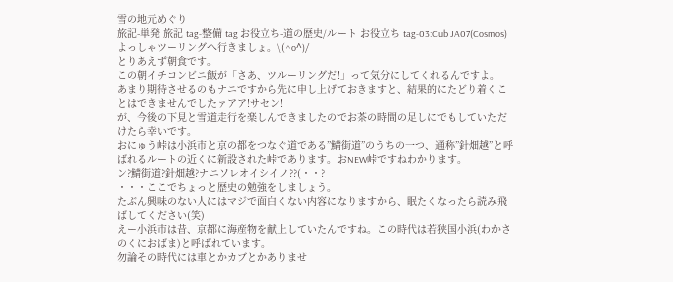雪の地元めぐり
旅記-単発 旅記 tag-整備 tag お役立ち-道の歴史/ルート お役立ち tag-03:Cub JA07(Cosmos)
よっしゃツーリングへ行きましょ。\(^o^)/
とりあえず朝食です。
この朝イチコンビニ飯が「さあ、ツルーリングだ!」って気分にしてくれるんですよ。
あまり期待させるのもナニですから先に申し上げておきますと、結果的にたどり着くことはできませんでしたァアア!サセン!
が、今後の下見と雪道走行を楽しんできましたのでお茶の時間の足しにでもしていただけたら幸いです。
おにゅう峠は小浜市と京の都をつなぐ道である”鯖街道”のうちの一つ、通称”針畑越”と呼ばれるルートの近くに新設された峠であります。おNEW峠ですねわかります。
ン?鯖街道?針畑越?ナニソレオイシイノ??(・・?
・・・ここでちょっと歴史の勉強をしましょう。
たぶん興味のない人にはマジで面白くない内容になりますから、眠たくなったら読み飛ばしてください(笑)
えー小浜市は昔、京都に海産物を献上していたんですね。この時代は若狭国小浜(わかさのくにおばま)と呼ばれています。
勿論その時代には車とかカブとかありませ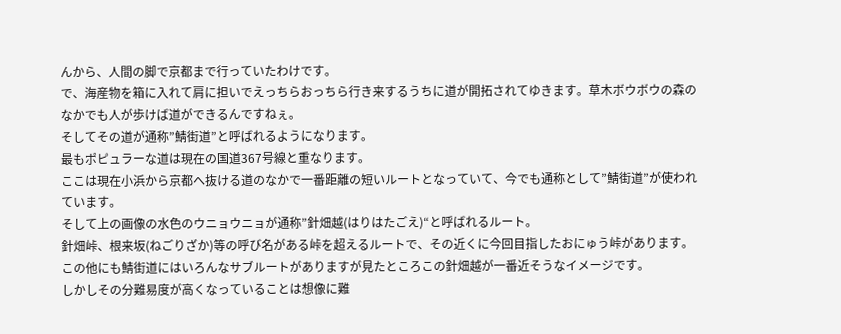んから、人間の脚で京都まで行っていたわけです。
で、海産物を箱に入れて肩に担いでえっちらおっちら行き来するうちに道が開拓されてゆきます。草木ボウボウの森のなかでも人が歩けば道ができるんですねぇ。
そしてその道が通称”鯖街道”と呼ばれるようになります。
最もポピュラーな道は現在の国道367号線と重なります。
ここは現在小浜から京都へ抜ける道のなかで一番距離の短いルートとなっていて、今でも通称として”鯖街道”が使われています。
そして上の画像の水色のウニョウニョが通称”針畑越(はりはたごえ)“と呼ばれるルート。
針畑峠、根来坂(ねごりざか)等の呼び名がある峠を超えるルートで、その近くに今回目指したおにゅう峠があります。
この他にも鯖街道にはいろんなサブルートがありますが見たところこの針畑越が一番近そうなイメージです。
しかしその分難易度が高くなっていることは想像に難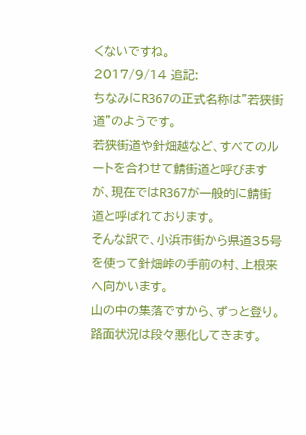くないですね。
2017/9/14 追記:
ちなみにR367の正式名称は”若狭街道”のようです。
若狭街道や針畑越など、すべてのルートを合わせて鯖街道と呼びますが、現在ではR367が一般的に鯖街道と呼ばれております。
そんな訳で、小浜市街から県道35号を使って針畑峠の手前の村、上根来へ向かいます。
山の中の集落ですから、ずっと登り。
路面状況は段々悪化してきます。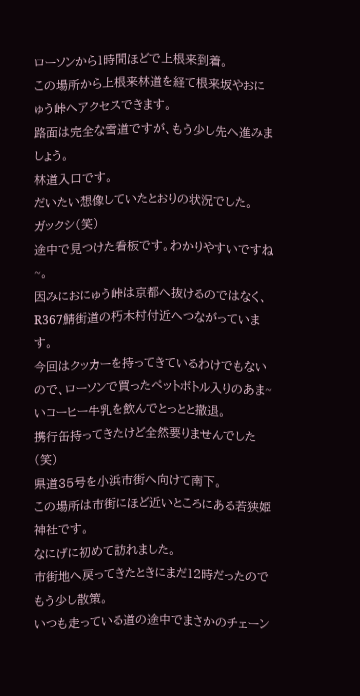ローソンから1時間ほどで上根来到着。
この場所から上根来林道を経て根来坂やおにゅう峠へアクセスできます。
路面は完全な雪道ですが、もう少し先へ進みましょう。
林道入口です。
だいたい想像していたとおりの状況でした。
ガックシ(笑)
途中で見つけた看板です。わかりやすいですね~。
因みにおにゅう峠は京都へ抜けるのではなく、R367鯖街道の朽木村付近へつながっています。
今回はクッカーを持ってきているわけでもないので、ローソンで買ったペットボトル入りのあま~いコーヒー牛乳を飲んでとっとと撤退。
携行缶持ってきたけど全然要りませんでした(笑)
県道35号を小浜市街へ向けて南下。
この場所は市街にほど近いところにある若狭姫神社です。
なにげに初めて訪れました。
市街地へ戻ってきたときにまだ12時だったのでもう少し散策。
いつも走っている道の途中でまさかのチェーン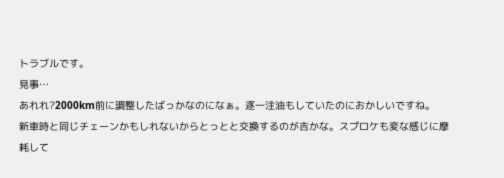トラブルです。
見事…
あれれ?2000km前に調整したばっかなのになぁ。逐一注油もしていたのにおかしいですね。
新車時と同じチェーンかもしれないからとっとと交換するのが吉かな。スプロケも変な感じに摩耗して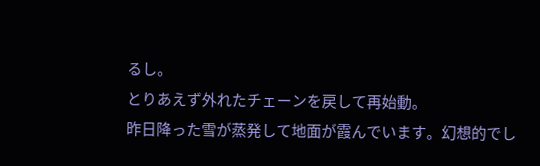るし。
とりあえず外れたチェーンを戻して再始動。
昨日降った雪が蒸発して地面が霞んでいます。幻想的でし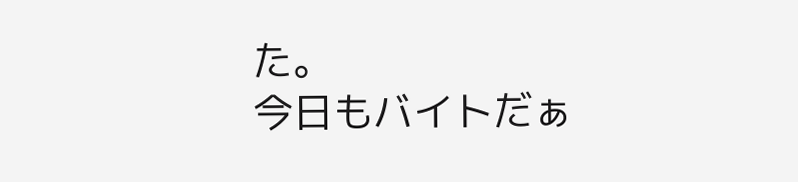た。
今日もバイトだぁ